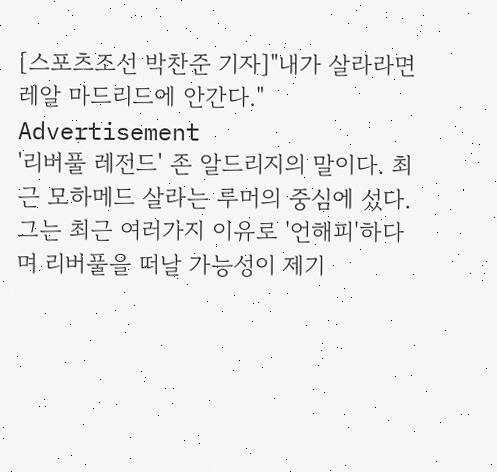[스포츠조선 박찬준 기자]"내가 살라라면 레알 마드리드에 안간다."
Advertisement
'리버풀 레전드' 존 알드리지의 말이다. 최근 모하메드 살라는 루머의 중심에 섰다. 그는 최근 여러가지 이유로 '언해피'하다며 리버풀을 떠날 가능성이 제기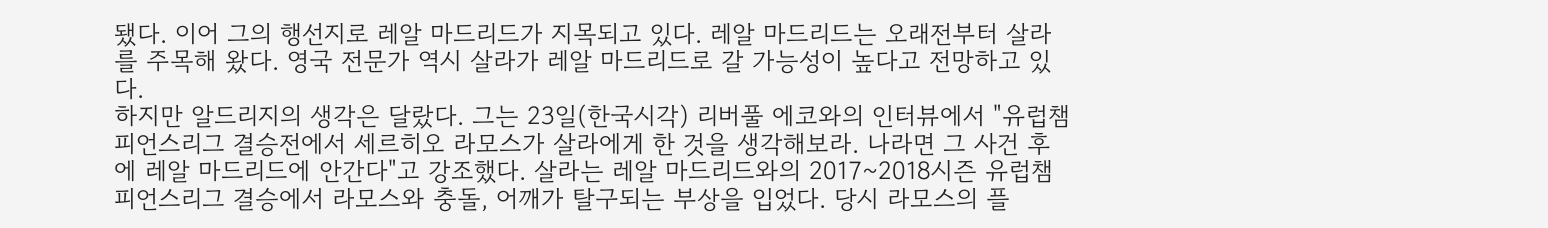됐다. 이어 그의 행선지로 레알 마드리드가 지목되고 있다. 레알 마드리드는 오래전부터 살라를 주목해 왔다. 영국 전문가 역시 살라가 레알 마드리드로 갈 가능성이 높다고 전망하고 있다.
하지만 알드리지의 생각은 달랐다. 그는 23일(한국시각) 리버풀 에코와의 인터뷰에서 "유럽챔피언스리그 결승전에서 세르히오 라모스가 살라에게 한 것을 생각해보라. 나라면 그 사건 후에 레알 마드리드에 안간다"고 강조했다. 살라는 레알 마드리드와의 2017~2018시즌 유럽챔피언스리그 결승에서 라모스와 충돌, 어깨가 탈구되는 부상을 입었다. 당시 라모스의 플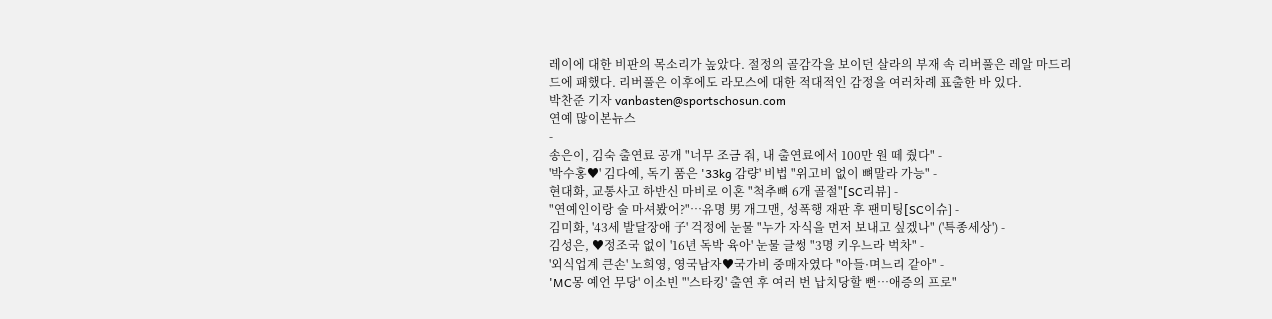레이에 대한 비판의 목소리가 높았다. 절정의 골감각을 보이던 살라의 부재 속 리버풀은 레알 마드리드에 패했다. 리버풀은 이후에도 라모스에 대한 적대적인 감정을 여러차례 표출한 바 있다.
박찬준 기자 vanbasten@sportschosun.com
연예 많이본뉴스
-
송은이, 김숙 출연료 공개 "너무 조금 줘, 내 출연료에서 100만 원 떼 줬다" -
'박수홍♥' 김다예, 독기 품은 '33kg 감량' 비법 "위고비 없이 뼈말라 가능" -
현대화, 교통사고 하반신 마비로 이혼 "척추뼈 6개 골절"[SC리뷰] -
"연예인이랑 술 마셔봤어?"…유명 男 개그맨, 성폭행 재판 후 팬미팅[SC이슈] -
김미화, '43세 발달장애 子' 걱정에 눈물 "누가 자식을 먼저 보내고 싶겠나" ('특종세상') -
김성은, ♥정조국 없이 '16년 독박 육아' 눈물 글썽 "3명 키우느라 벅차" -
'외식업계 큰손' 노희영, 영국남자♥국가비 중매자였다 "아들·며느리 같아" -
'MC몽 예언 무당' 이소빈 "'스타킹' 출연 후 여러 번 납치당할 뻔…애증의 프로"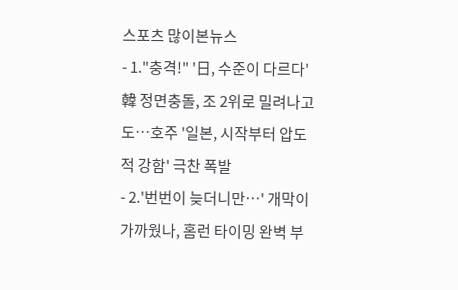스포츠 많이본뉴스
- 1."충격!" '日, 수준이 다르다' 韓 정면충돌, 조 2위로 밀려나고도…호주 '일본, 시작부터 압도적 강함' 극찬 폭발
- 2.'번번이 늦더니만…' 개막이 가까웠나, 홈런 타이밍 완벽 부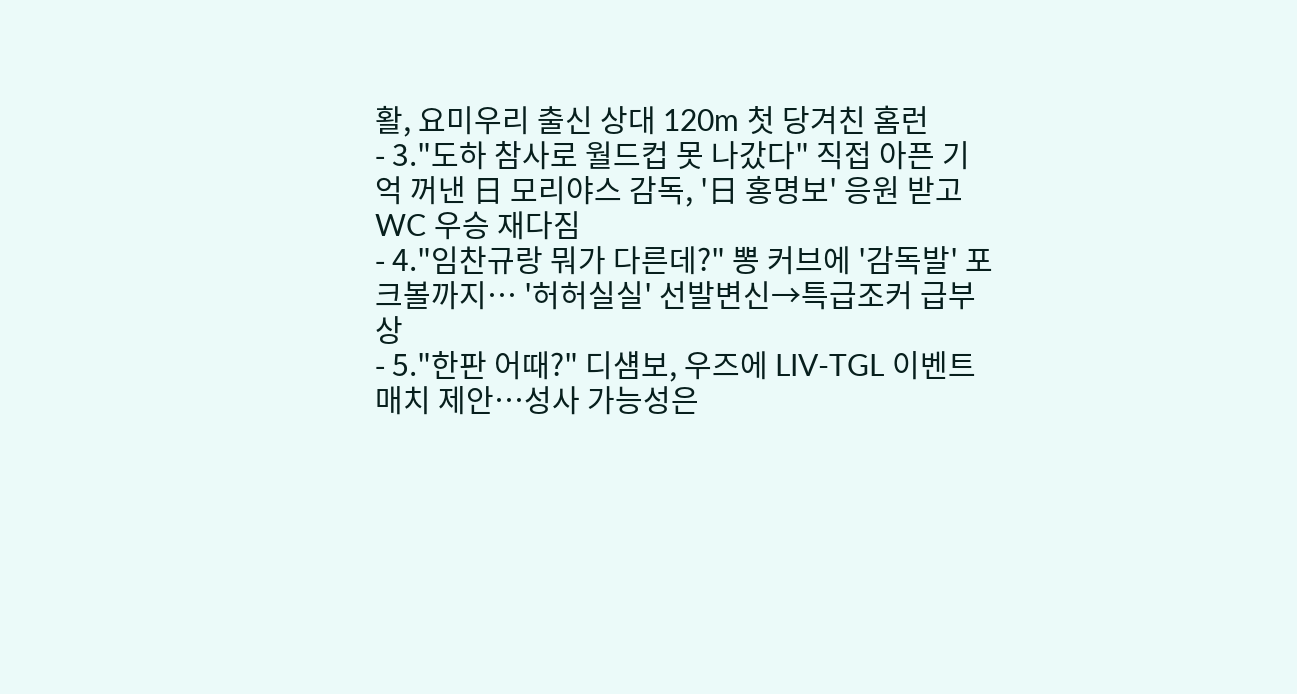활, 요미우리 출신 상대 120m 첫 당겨친 홈런
- 3."도하 참사로 월드컵 못 나갔다" 직접 아픈 기억 꺼낸 日 모리야스 감독, '日 홍명보' 응원 받고 WC 우승 재다짐
- 4."임찬규랑 뭐가 다른데?" 뽕 커브에 '감독발' 포크볼까지… '허허실실' 선발변신→특급조커 급부상
- 5."한판 어때?" 디섐보, 우즈에 LIV-TGL 이벤트 매치 제안…성사 가능성은